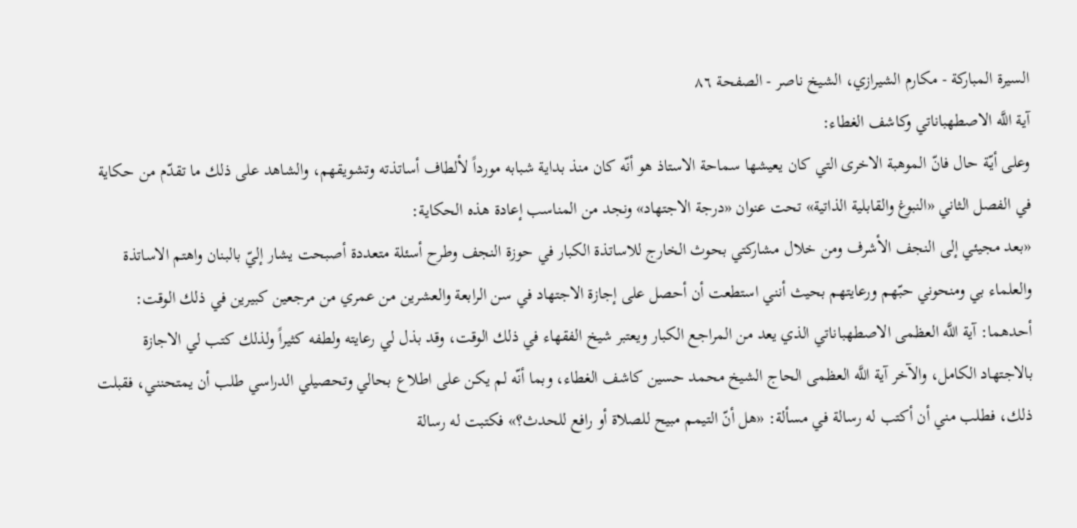السيرة المباركة - مكارم الشيرازي، الشيخ ناصر - الصفحة ٨٦
آية اللَّه الاصطهباناتي وكاشف الغطاء:
وعلى أيّة حال فانّ الموهبة الاخرى التي كان يعيشها سماحة الاستاذ هو أنّه كان منذ بداية شبابه مورداً لألطاف أساتذته وتشويقهم، والشاهد على ذلك ما تقدّم من حكاية في الفصل الثاني «النبوغ والقابلية الذاتية» تحت عنوان «درجة الاجتهاد» ونجد من المناسب إعادة هذه الحكاية:
«بعد مجيئي إلى النجف الأشرف ومن خلال مشاركتي بحوث الخارج للاساتذة الكبار في حوزة النجف وطرح أسئلة متعددة أصبحت يشار إليّ بالبنان واهتم الاساتذة والعلماء بي ومنحوني حبّهم ورعايتهم بحيث أنني استطعت أن أحصل على إجازة الاجتهاد في سن الرابعة والعشرين من عمري من مرجعين كبيرين في ذلك الوقت: أحدهما: آية اللَّه العظمى الاصطهباناتي الذي يعد من المراجع الكبار ويعتبر شيخ الفقهاء في ذلك الوقت، وقد بذل لي رعايته ولطفه كثيراً ولذلك كتب لي الاجازة بالاجتهاد الكامل، والآخر آية اللَّه العظمى الحاج الشيخ محمد حسين كاشف الغطاء، وبما أنّه لم يكن على اطلاع بحالي وتحصيلي الدراسي طلب أن يمتحنني، فقبلت ذلك، فطلب مني أن أكتب له رسالة في مسألة: «هل أنّ التيمم مبيح للصلاة أو رافع للحدث؟» فكتبت له رسالة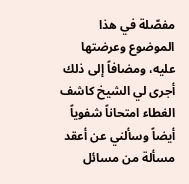مفصّلة في هذا الموضوع وعرضتها عليه، ومضافاً إلى ذلك أجرى لي الشيخ كاشف الغطاء امتحاناً شفوياً أيضاً وسألني عن أعقد مسألة من مسائل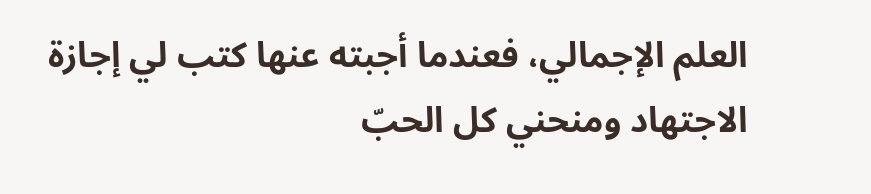العلم الإجمالي، فعندما أجبته عنها كتب لي إجازة الاجتهاد ومنحني كل الحبّ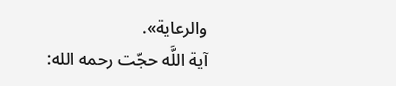والرعاية».
آية اللَّه حجّت رحمه الله: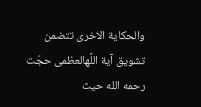والحكاية الاخرى تتضمن تشويق آية اللَّهالعظمى حجّت رحمه الله حيث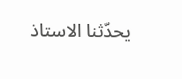يحدّثنا الاستاذ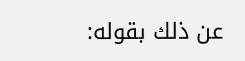عن ذلك بقوله: